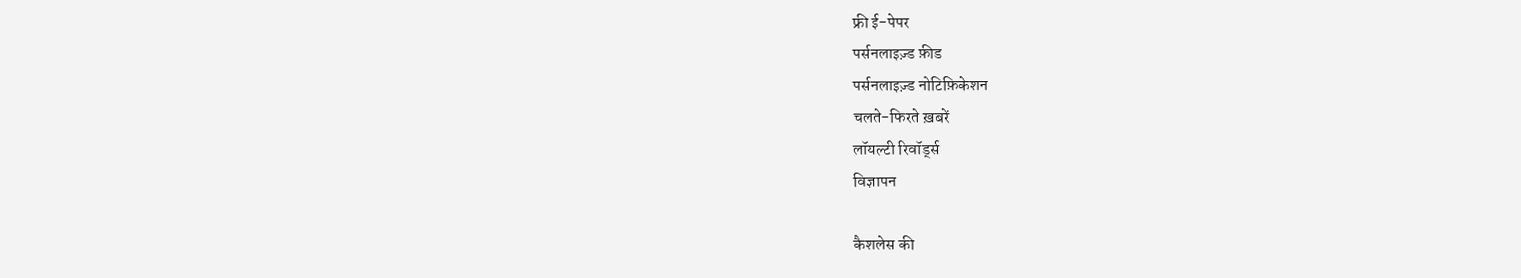फ्री ई-पेपर
पर्सनलाइज़्ड फ़ीड
पर्सनलाइज़्ड नोटिफ़िकेशन
चलते-फिरते ख़बरें
लॉयल्टी रिवॉर्ड्स
विज्ञापन

कैशलेस की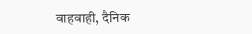वाहवाही, दैनिक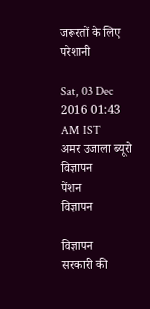जरूरतों के लिए परेशानी

Sat, 03 Dec 2016 01:43 AM IST
अमर उजाला ब्यूरो
विज्ञापन
पेंशन
विज्ञापन

विज्ञापन
सरकारी की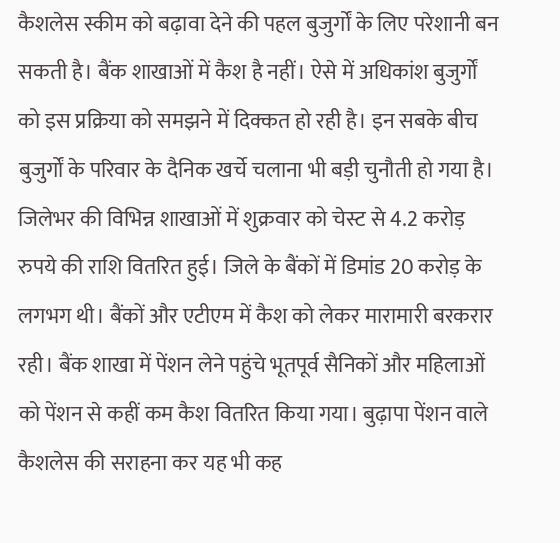कैशलेस स्कीम को बढ़ावा देने की पहल बुजुर्गों के लिए परेशानी बन सकती है। बैंक शाखाओं में कैश है नहीं। ऐसे में अधिकांश बुजुर्गों को इस प्रक्रिया को समझने में दिक्कत हो रही है। इन सबके बीच बुजुर्गों के परिवार के दैनिक खर्चे चलाना भी बड़ी चुनौती हो गया है। जिलेभर की विभिन्न शाखाओं में शुक्रवार को चेस्ट से 4.2 करोड़ रुपये की राशि वितरित हुई। जिले के बैंकों में डिमांड 20 करोड़ के लगभग थी। बैंकों और एटीएम में कैश को लेकर मारामारी बरकरार रही। बैंक शाखा में पेंशन लेने पहुंचे भूतपूर्व सैनिकों और महिलाओं को पेंशन से कहीं कम कैश वितरित किया गया। बुढ़ापा पेंशन वाले कैशलेस की सराहना कर यह भी कह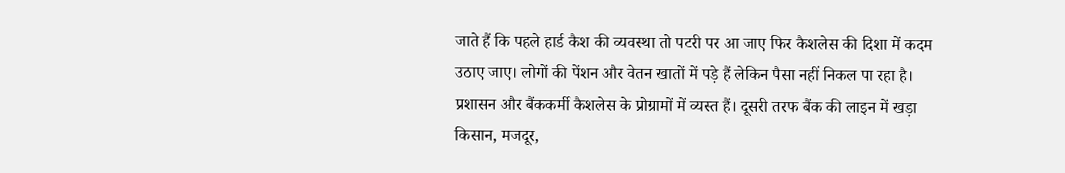जाते हैं कि पहले हार्ड कैश की व्यवस्था तो पटरी पर आ जाए फिर कैशलेस की दिशा में कदम उठाए जाए। लोगों की पेंशन और वेतन खातों में पड़े हैं लेकिन पैसा नहीं निकल पा रहा है। प्रशासन और बैंककर्मी कैशलेस के प्रोग्रामों में व्यस्त हैं। दूसरी तरफ बैंक की लाइन में खड़ा किसान, मजदूर,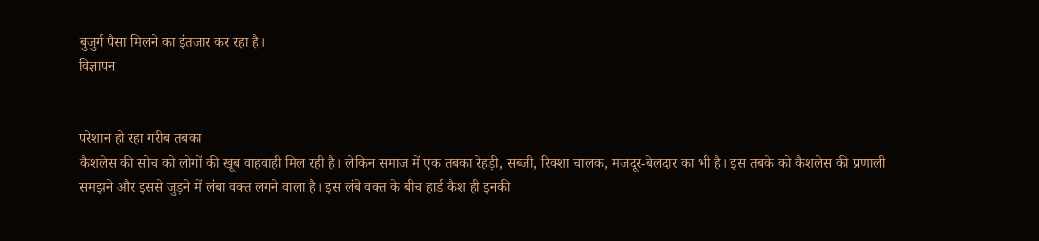बुजुर्ग पैसा मिलने का इंतजार कर रहा है।
विज्ञापन


परेशान हो रहा गरीब तबका
कैशलेस की सोच को लोगों की खूब वाहवाही मिल रही है। लेकिन समाज में एक तबका रेहड़ी, सब्जी, रिक्शा चालक, मजदूर-बेलदार का भी है। इस तबके को कैशलेस की प्रणाली समझने और इससे जुड़ने में लंबा वक्त लगने वाला है। इस लंबे वक्त के बीच हार्ड कैश ही इनकी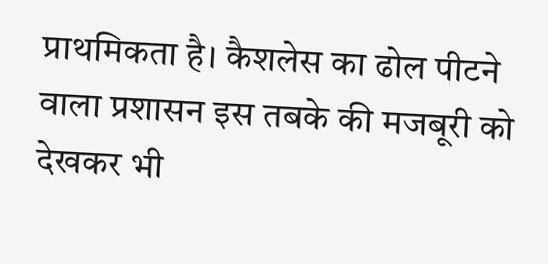प्राथमिकता है। कैशलेस का ढोल पीटने वाला प्रशासन इस तबके की मजबूरी को देखकर भी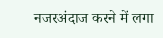नजरअंदाज करने में लगा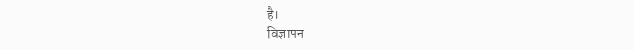है।
विज्ञापन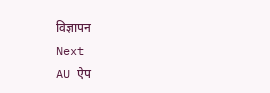विज्ञापन
Next
AU ऐप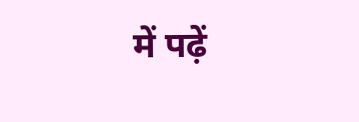में पढ़ें